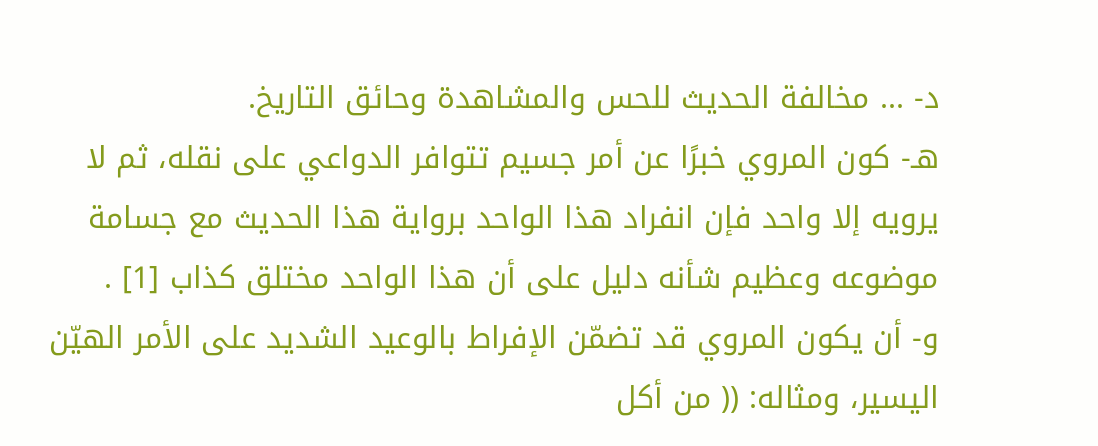د- ... مخالفة الحديث للحس والمشاهدة وحائق التاريخ.
هـ- كون المروي خبرًا عن أمر جسيم تتوافر الدواعي على نقله، ثم لا يرويه إلا واحد فإن انفراد هذا الواحد برواية هذا الحديث مع جسامة موضوعه وعظيم شأنه دليل على أن هذا الواحد مختلق كذاب [1] .
و- أن يكون المروي قد تضمّن الإفراط بالوعيد الشديد على الأمر الهيّن اليسير، ومثاله: (( من أكل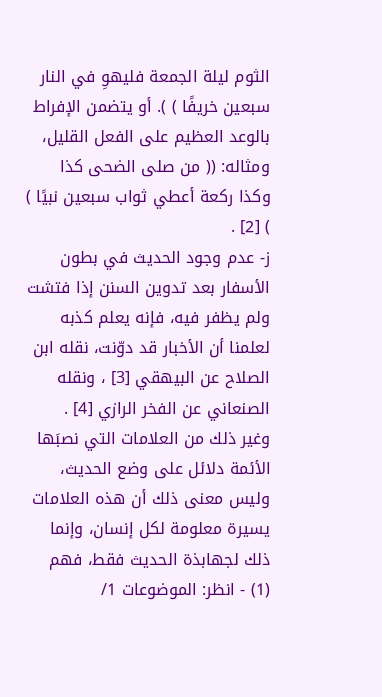الثوم ليلة الجمعة فليهوِ في النار سبعين خريفًا ) ). أو يتضمن الإفراط بالوعد العظيم على الفعل القليل، ومثاله: (( من صلى الضحى كذا وكذا ركعة أعطي ثواب سبعين نبيًا ) ) [2] .
ز- عدم وجود الحديث في بطون الأسفار بعد تدوين السنن إذا فتشت ولم يظفر فيه، فإنه يعلم كذبه لعلمنا أن الأخبار قد دوّنت، نقله ابن الصلاح عن البيهقي [3] ، ونقله الصنعاني عن الفخر الرازي [4] .
وغير ذلك من العلامات التي نصبَها الأئمة دلائل على وضع الحديث، وليس معنى ذلك أن هذه العلامات يسيرة معلومة لكل إنسان، وإنما ذلك لجهابذة الحديث فقط، فهم
(1) - انظر: الموضوعات 1/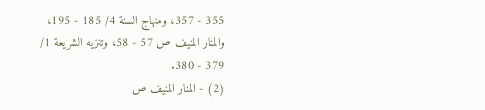355 - 357، ومنهاج السنة 4/ 185 - 195، والمنار المنيف ص 57 - 58، وتنزيه الشريعة 1/ 379 - 380.
(2) - المنار المنيف ص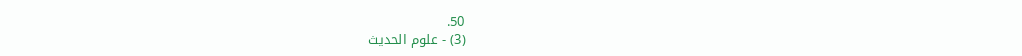50.
(3) - علوم الحديث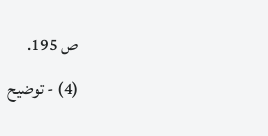ص 195.
(4) - توضيح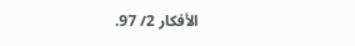الأفكار 2/ 97.